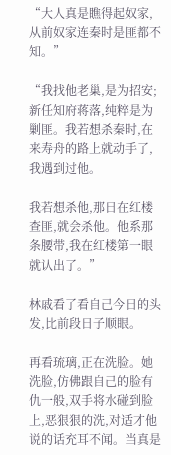“大人真是瞧得起奴家,从前奴家连秦时是匪都不知。”

“我找他老巢,是为招安;新任知府蒋落,纯粹是为剿匪。我若想杀秦时,在来寿舟的路上就动手了,我遇到过他。

我若想杀他,那日在红楼查匪,就会杀他。他系那条腰带,我在红楼第一眼就认出了。”

林戚看了看自己今日的头发,比前段日子顺眼。

再看琉璃,正在洗脸。她洗脸,仿佛跟自己的脸有仇一般,双手将水碰到脸上,恶狠狠的洗,对适才他说的话充耳不闻。当真是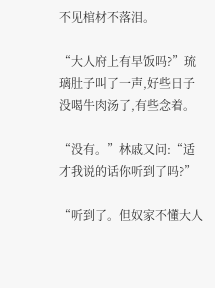不见棺材不落泪。

“大人府上有早饭吗?”琉璃肚子叫了一声,好些日子没喝牛肉汤了,有些念着。

“没有。”林戚又问:“适才我说的话你听到了吗?”

“听到了。但奴家不懂大人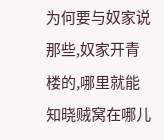为何要与奴家说那些,奴家开青楼的,哪里就能知晓贼窝在哪儿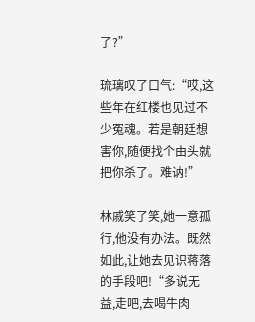了?”

琉璃叹了口气:“哎,这些年在红楼也见过不少冤魂。若是朝廷想害你,随便找个由头就把你杀了。难讷!”

林戚笑了笑,她一意孤行,他没有办法。既然如此,让她去见识蒋落的手段吧!“多说无益,走吧,去喝牛肉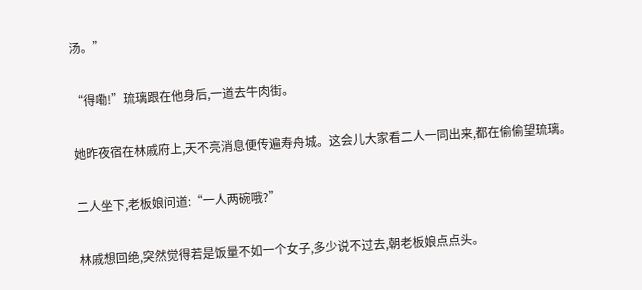汤。”

“得嘞!”琉璃跟在他身后,一道去牛肉街。

她昨夜宿在林戚府上,天不亮消息便传遍寿舟城。这会儿大家看二人一同出来,都在偷偷望琉璃。

二人坐下,老板娘问道:“一人两碗哦?”

林戚想回绝,突然觉得若是饭量不如一个女子,多少说不过去,朝老板娘点点头。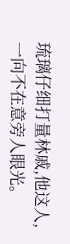琉璃仔细打量林戚,他这人,一向不在意旁人眼光。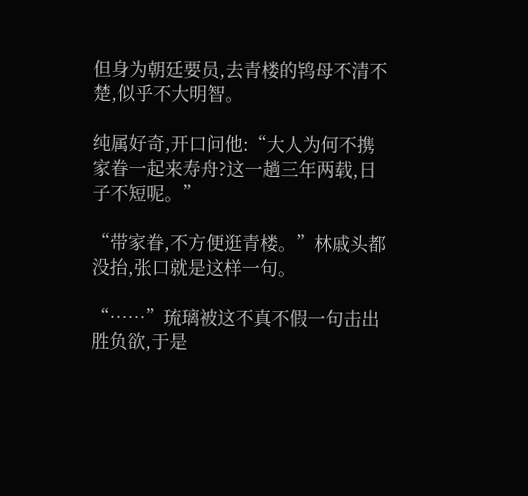但身为朝廷要员,去青楼的鸨母不清不楚,似乎不大明智。

纯属好奇,开口问他:“大人为何不携家眷一起来寿舟?这一趟三年两载,日子不短呢。”

“带家眷,不方便逛青楼。”林戚头都没抬,张口就是这样一句。

“……”琉璃被这不真不假一句击出胜负欲,于是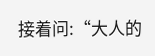接着问:“大人的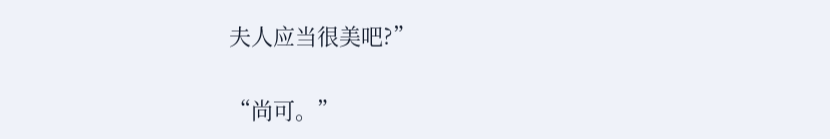夫人应当很美吧?”

“尚可。”